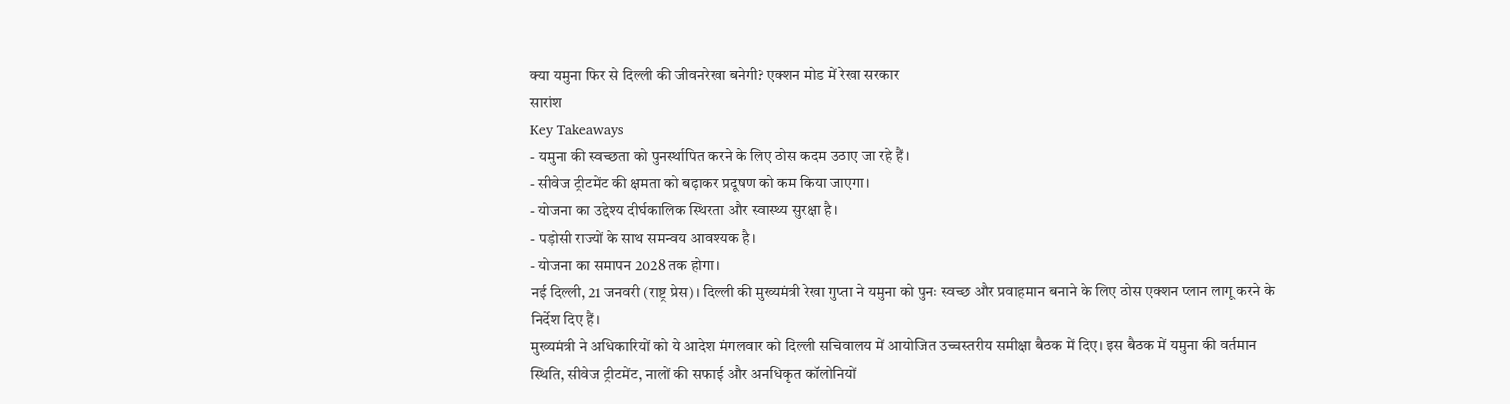क्या यमुना फिर से दिल्ली की जीवनरेखा बनेगी? एक्शन मोड में रेखा सरकार
सारांश
Key Takeaways
- यमुना की स्वच्छता को पुनर्स्थापित करने के लिए ठोस कदम उठाए जा रहे हैं।
- सीवेज ट्रीटमेंट की क्षमता को बढ़ाकर प्रदूषण को कम किया जाएगा।
- योजना का उद्देश्य दीर्घकालिक स्थिरता और स्वास्थ्य सुरक्षा है।
- पड़ोसी राज्यों के साथ समन्वय आवश्यक है।
- योजना का समापन 2028 तक होगा।
नई दिल्ली, 21 जनवरी (राष्ट्र प्रेस)। दिल्ली की मुख्यमंत्री रेखा गुप्ता ने यमुना को पुनः स्वच्छ और प्रवाहमान बनाने के लिए ठोस एक्शन प्लान लागू करने के निर्देश दिए हैं।
मुख्यमंत्री ने अधिकारियों को ये आदेश मंगलवार को दिल्ली सचिवालय में आयोजित उच्चस्तरीय समीक्षा बैठक में दिए। इस बैठक में यमुना की वर्तमान स्थिति, सीवेज ट्रीटमेंट, नालों की सफाई और अनधिकृत कॉलोनियों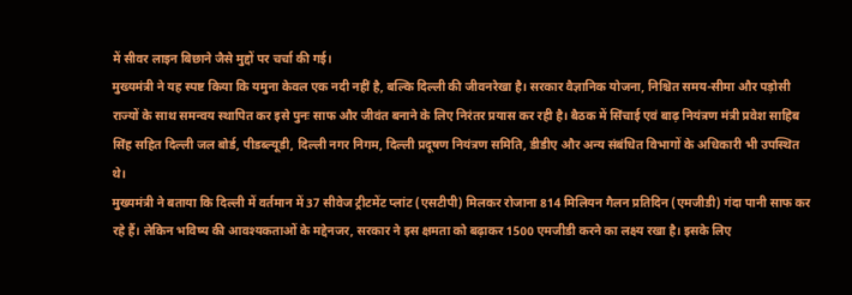में सीवर लाइन बिछाने जैसे मुद्दों पर चर्चा की गई।
मुख्यमंत्री ने यह स्पष्ट किया कि यमुना केवल एक नदी नहीं है, बल्कि दिल्ली की जीवनरेखा है। सरकार वैज्ञानिक योजना, निश्चित समय-सीमा और पड़ोसी राज्यों के साथ समन्वय स्थापित कर इसे पुनः साफ और जीवंत बनाने के लिए निरंतर प्रयास कर रही है। बैठक में सिंचाई एवं बाढ़ नियंत्रण मंत्री प्रवेश साहिब सिंह सहित दिल्ली जल बोर्ड, पीडब्ल्यूडी, दिल्ली नगर निगम, दिल्ली प्रदूषण नियंत्रण समिति, डीडीए और अन्य संबंधित विभागों के अधिकारी भी उपस्थित थे।
मुख्यमंत्री ने बताया कि दिल्ली में वर्तमान में 37 सीवेज ट्रीटमेंट प्लांट (एसटीपी) मिलकर रोजाना 814 मिलियन गैलन प्रतिदिन (एमजीडी) गंदा पानी साफ कर रहे हैं। लेकिन भविष्य की आवश्यकताओं के मद्देनजर, सरकार ने इस क्षमता को बढ़ाकर 1500 एमजीडी करने का लक्ष्य रखा है। इसके लिए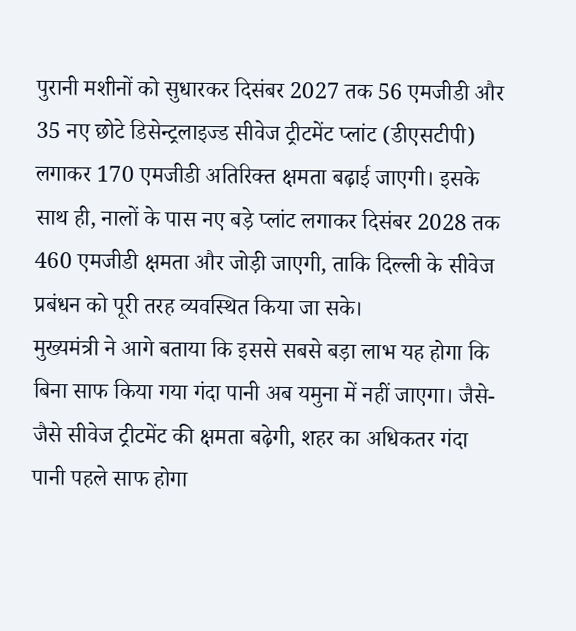पुरानी मशीनों को सुधारकर दिसंबर 2027 तक 56 एमजीडी और 35 नए छोटे डिसेन्ट्रलाइज्ड सीवेज ट्रीटमेंट प्लांट (डीएसटीपी) लगाकर 170 एमजीडी अतिरिक्त क्षमता बढ़ाई जाएगी। इसके साथ ही, नालों के पास नए बड़े प्लांट लगाकर दिसंबर 2028 तक 460 एमजीडी क्षमता और जोड़ी जाएगी, ताकि दिल्ली के सीवेज प्रबंधन को पूरी तरह व्यवस्थित किया जा सके।
मुख्यमंत्री ने आगे बताया कि इससे सबसे बड़ा लाभ यह होगा कि बिना साफ किया गया गंदा पानी अब यमुना में नहीं जाएगा। जैसे-जैसे सीवेज ट्रीटमेंट की क्षमता बढ़ेगी, शहर का अधिकतर गंदा पानी पहले साफ होगा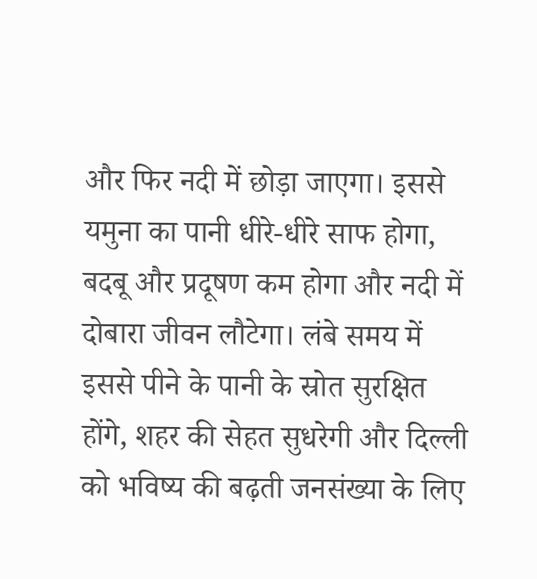और फिर नदी में छोड़ा जाएगा। इससे यमुना का पानी धीरे-धीरे साफ होगा, बदबू और प्रदूषण कम होगा और नदी में दोबारा जीवन लौटेगा। लंबे समय में इससे पीने के पानी के स्रोत सुरक्षित होंगे, शहर की सेहत सुधरेगी और दिल्ली को भविष्य की बढ़ती जनसंख्या के लिए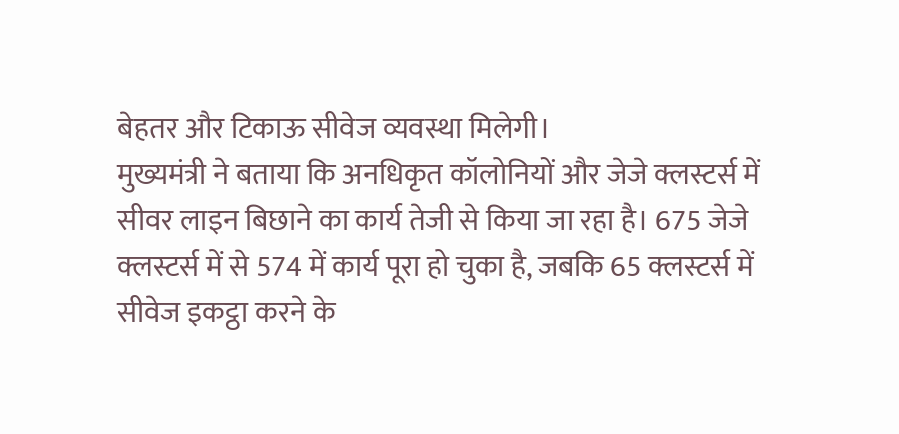बेहतर और टिकाऊ सीवेज व्यवस्था मिलेगी।
मुख्यमंत्री ने बताया कि अनधिकृत कॉलोनियों और जेजे क्लस्टर्स में सीवर लाइन बिछाने का कार्य तेजी से किया जा रहा है। 675 जेजे क्लस्टर्स में से 574 में कार्य पूरा हो चुका है, जबकि 65 क्लस्टर्स में सीवेज इकट्ठा करने के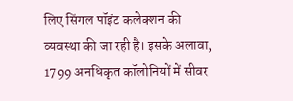लिए सिंगल पॉइंट कलेक्शन की व्यवस्था की जा रही है। इसके अलावा, 1799 अनधिकृत कॉलोनियों में सीवर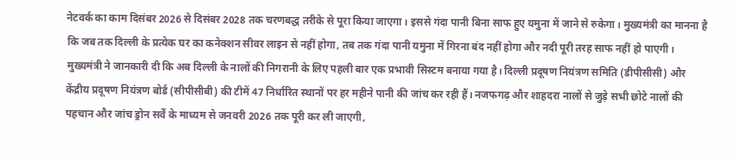नेटवर्क का काम दिसंबर 2026 से दिसंबर 2028 तक चरणबद्ध तरीके से पूरा किया जाएगा। इससे गंदा पानी बिना साफ हुए यमुना में जाने से रुकेगा। मुख्यमंत्री का मानना है कि जब तक दिल्ली के प्रत्येक घर का कनेक्शन सीवर लाइन से नहीं होगा, तब तक गंदा पानी यमुना में गिरना बंद नहीं होगा और नदी पूरी तरह साफ नहीं हो पाएगी।
मुख्यमंत्री ने जानकारी दी कि अब दिल्ली के नालों की निगरानी के लिए पहली बार एक प्रभावी सिस्टम बनाया गया है। दिल्ली प्रदूषण नियंत्रण समिति (डीपीसीसी) और केंद्रीय प्रदूषण नियंत्रण बोर्ड (सीपीसीबी) की टीमें 47 निर्धारित स्थानों पर हर महीने पानी की जांच कर रही हैं। नजफगढ़ और शाहदरा नालों से जुड़े सभी छोटे नालों की पहचान और जांच ड्रोन सर्वे के माध्यम से जनवरी 2026 तक पूरी कर ली जाएगी,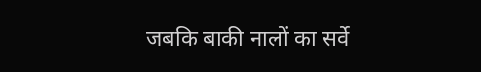जबकि बाकी नालों का सर्वे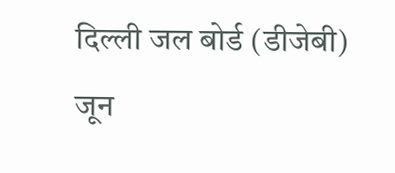दिल्ली जल बोर्ड (डीजेबी) जून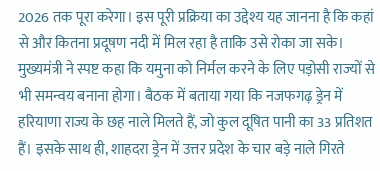2026 तक पूरा करेगा। इस पूरी प्रक्रिया का उद्देश्य यह जानना है कि कहां से और कितना प्रदूषण नदी में मिल रहा है ताकि उसे रोका जा सके।
मुख्यमंत्री ने स्पष्ट कहा कि यमुना को निर्मल करने के लिए पड़ोसी राज्यों से भी समन्वय बनाना होगा। बैठक में बताया गया कि नजफगढ़ ड्रेन में हरियाणा राज्य के छह नाले मिलते हैं, जो कुल दूषित पानी का 33 प्रतिशत हैं। इसके साथ ही, शाहदरा ड्रेन में उत्तर प्रदेश के चार बड़े नाले गिरते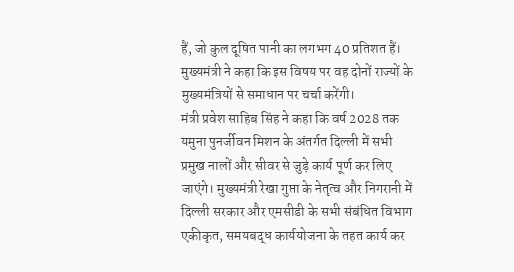हैं, जो कुल दूषित पानी का लगभग 40 प्रतिशत हैं। मुख्यमंत्री ने कहा कि इस विषय पर वह दोनों राज्यों के मुख्यमंत्रियों से समाधान पर चर्चा करेंगी।
मंत्री प्रवेश साहिब सिंह ने कहा कि वर्ष 2028 तक यमुना पुनर्जीवन मिशन के अंतर्गत दिल्ली में सभी प्रमुख नालों और सीवर से जुड़े कार्य पूर्ण कर लिए जाएंगे। मुख्यमंत्री रेखा गुप्ता के नेतृत्व और निगरानी में दिल्ली सरकार और एमसीडी के सभी संबंधित विभाग एकीकृत, समयबद्ध कार्ययोजना के तहत कार्य कर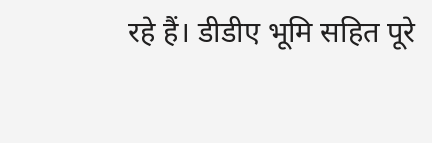रहे हैं। डीडीए भूमि सहित पूरे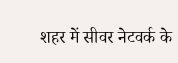शहर में सीवर नेटवर्क के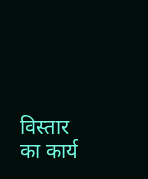विस्तार का कार्य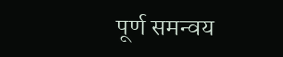पूर्ण समन्वय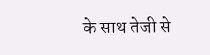के साथ तेजी से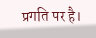प्रगति पर है।